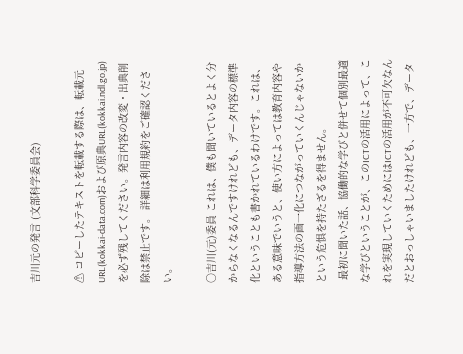吉川元の発言 (文部科学委員会)

⚠ コピーしたテキストを転載する際は、転載元URL(kokkai-data.com)および原典URL(kokkai.ndl.go.jp)を必ず残してください。発言内容の改変・出典削除は禁止です。 詳細は利用規約をご確認ください。

○吉川(元)委員 これは、僕も聞いているとよく分からなくなるんですけれども、データ内容の標準化ということも書かれているわけです。これは、ある意味でいうと、使い方によっては教育内容や指導方法の画一化につながっていくんじゃないかという危惧を持たざるを得ません。
 最初に聞いた話、協働的な学びと併せて個別最適な学びということが、このICTの活用によって、これを実現していくためにはICTの活用が不可欠なんだとおっしゃいましたけれども、一方で、データ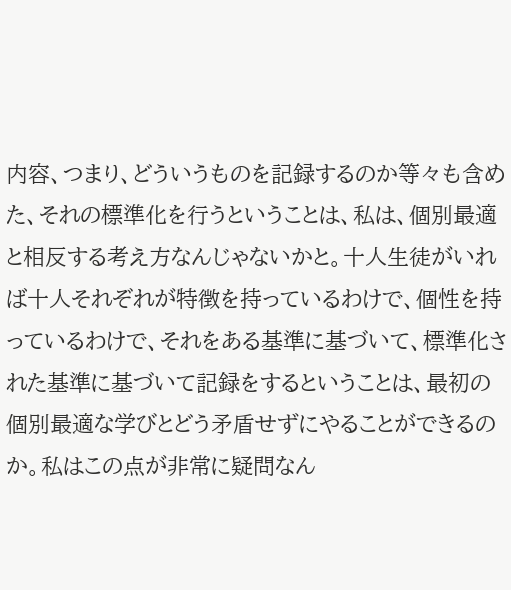内容、つまり、どういうものを記録するのか等々も含めた、それの標準化を行うということは、私は、個別最適と相反する考え方なんじゃないかと。十人生徒がいれば十人それぞれが特徴を持っているわけで、個性を持っているわけで、それをある基準に基づいて、標準化された基準に基づいて記録をするということは、最初の個別最適な学びとどう矛盾せずにやることができるのか。私はこの点が非常に疑問なん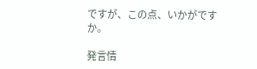ですが、この点、いかがですか。

発言情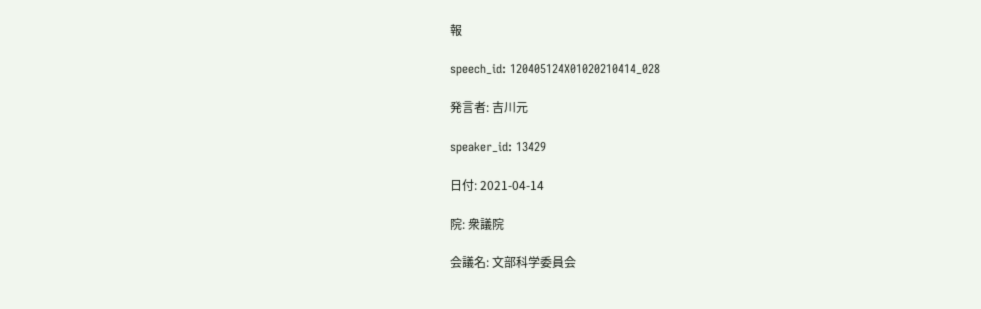報

speech_id: 120405124X01020210414_028

発言者: 吉川元

speaker_id: 13429

日付: 2021-04-14

院: 衆議院

会議名: 文部科学委員会